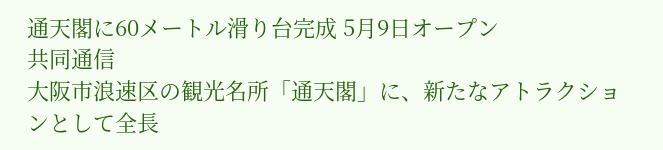通天閣に60メートル滑り台完成 5月9日オープン
共同通信
大阪市浪速区の観光名所「通天閣」に、新たなアトラクションとして全長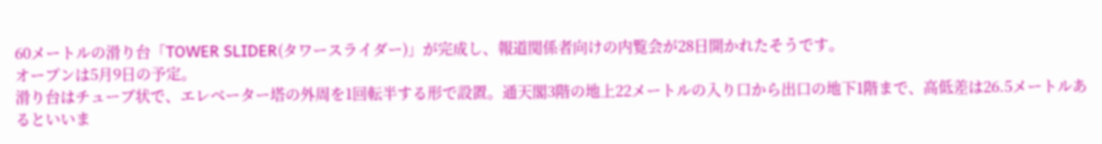60メートルの滑り台「TOWER SLIDER(タワースライダー)」が完成し、報道関係者向けの内覧会が28日開かれたそうです。
オープンは5月9日の予定。
滑り台はチューブ状で、エレベーター塔の外周を1回転半する形で設置。通天閣3階の地上22メートルの入り口から出口の地下1階まで、高低差は26.5メートルあるといいま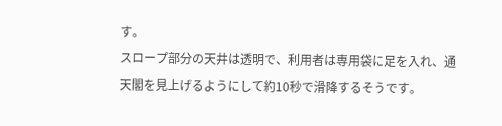す。
スロープ部分の天井は透明で、利用者は専用袋に足を入れ、通天閣を見上げるようにして約10秒で滑降するそうです。